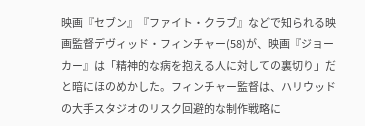映画『セブン』『ファイト・クラブ』などで知られる映画監督デヴィッド・フィンチャー(58)が、映画『ジョーカー』は「精神的な病を抱える人に対しての裏切り」だと暗にほのめかした。フィンチャー監督は、ハリウッドの大手スタジオのリスク回避的な制作戦略に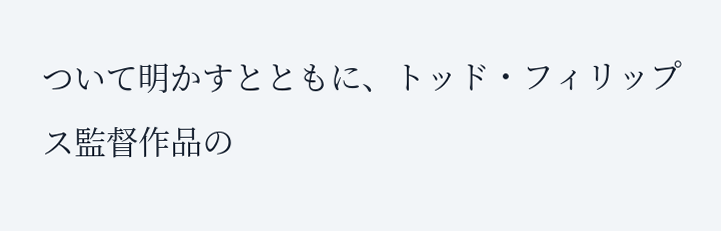ついて明かすとともに、トッド・フィリップス監督作品の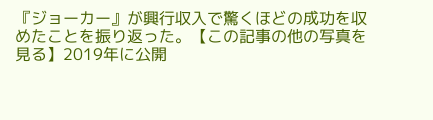『ジョーカー』が興行収入で驚くほどの成功を収めたことを振り返った。【この記事の他の写真を見る】2019年に公開